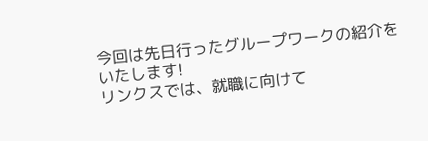今回は先日行ったグループワークの紹介をいたします!
リンクスでは、就職に向けて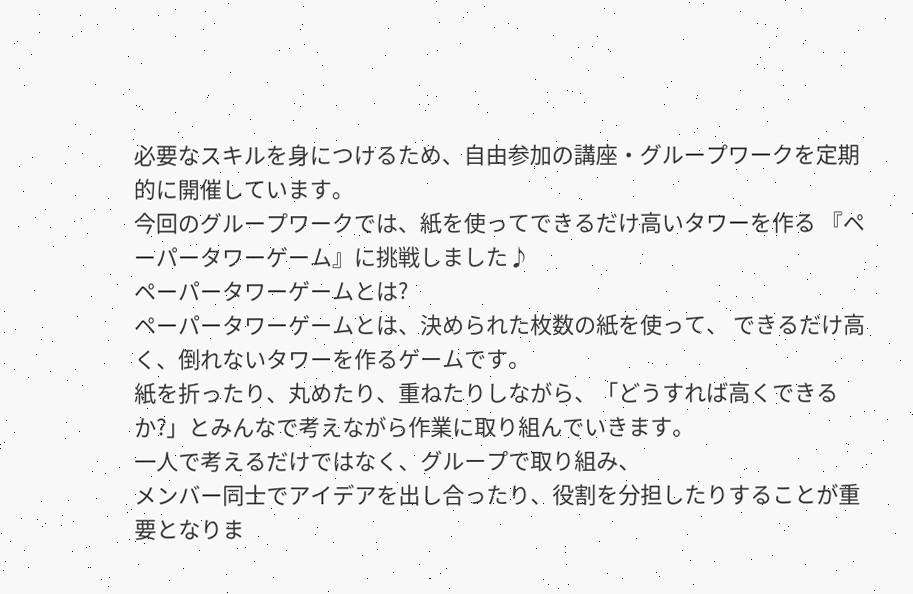必要なスキルを身につけるため、自由参加の講座・グループワークを定期的に開催しています。
今回のグループワークでは、紙を使ってできるだけ高いタワーを作る 『ペーパータワーゲーム』に挑戦しました♪
ペーパータワーゲームとは?
ペーパータワーゲームとは、決められた枚数の紙を使って、 できるだけ高く、倒れないタワーを作るゲームです。
紙を折ったり、丸めたり、重ねたりしながら、「どうすれば高くできるか?」とみんなで考えながら作業に取り組んでいきます。
一人で考えるだけではなく、グループで取り組み、
メンバー同士でアイデアを出し合ったり、役割を分担したりすることが重要となりま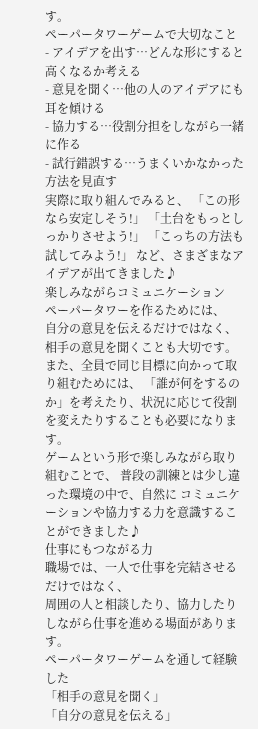す。
ペーパータワーゲームで大切なこと
- アイデアを出す…どんな形にすると高くなるか考える
- 意見を聞く…他の人のアイデアにも耳を傾ける
- 協力する…役割分担をしながら一緒に作る
- 試行錯誤する…うまくいかなかった方法を見直す
実際に取り組んでみると、 「この形なら安定しそう!」 「土台をもっとしっかりさせよう!」 「こっちの方法も試してみよう!」 など、さまざまなアイデアが出てきました♪
楽しみながらコミュニケーション
ペーパータワーを作るためには、
自分の意見を伝えるだけではなく、相手の意見を聞くことも大切です。
また、全員で同じ目標に向かって取り組むためには、 「誰が何をするのか」を考えたり、状況に応じて役割を変えたりすることも必要になります。
ゲームという形で楽しみながら取り組むことで、 普段の訓練とは少し違った環境の中で、自然に コミュニケーションや協力する力を意識することができました♪
仕事にもつながる力
職場では、一人で仕事を完結させるだけではなく、
周囲の人と相談したり、協力したりしながら仕事を進める場面があります。
ペーパータワーゲームを通して経験した
「相手の意見を聞く」
「自分の意見を伝える」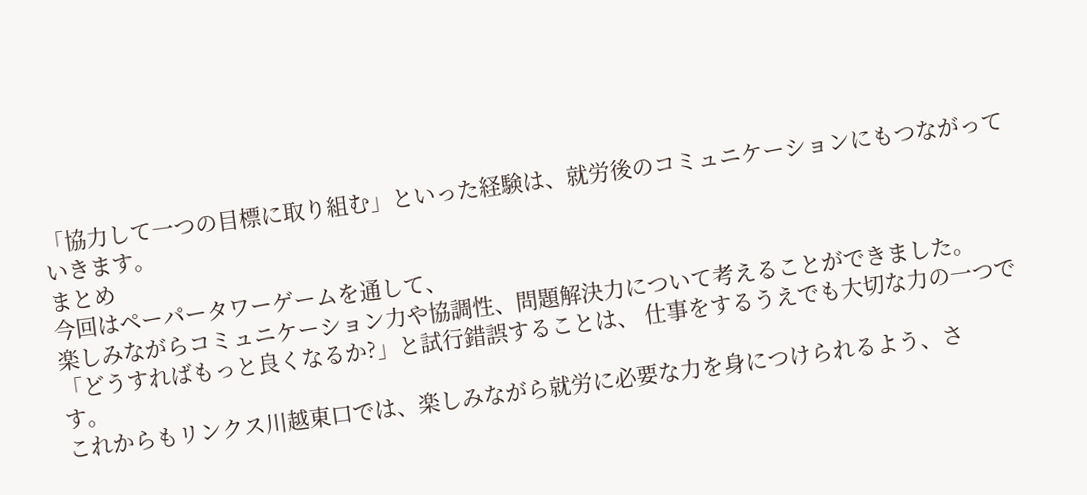「協力して一つの目標に取り組む」といった経験は、就労後のコミュニケーションにもつながっていきます。
まとめ
今回はペーパータワーゲームを通して、
楽しみながらコミュニケーション力や協調性、問題解決力について考えることができました。
「どうすればもっと良くなるか?」と試行錯誤することは、 仕事をするうえでも大切な力の一つです。
これからもリンクス川越東口では、楽しみながら就労に必要な力を身につけられるよう、さ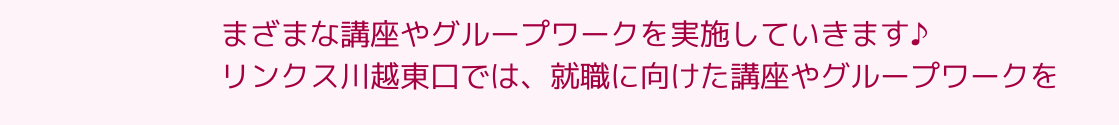まざまな講座やグループワークを実施していきます♪
リンクス川越東口では、就職に向けた講座やグループワークを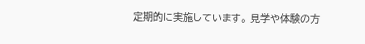定期的に実施しています。 見学や体験の方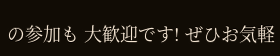の参加も 大歓迎です! ぜひお気軽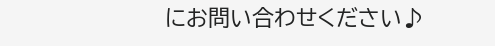にお問い合わせください♪